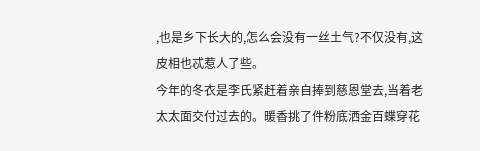,也是乡下长大的,怎么会没有一丝土气?不仅没有,这皮相也忒惹人了些。
今年的冬衣是李氏紧赶着亲自捧到慈恩堂去,当着老太太面交付过去的。暖香挑了件粉底洒金百蝶穿花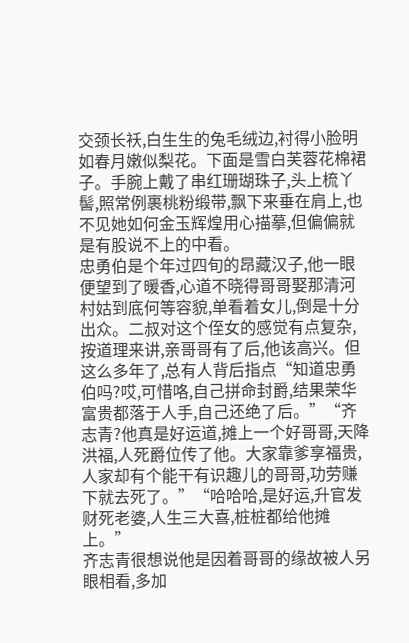交颈长袄,白生生的兔毛绒边,衬得小脸明如春月嫩似梨花。下面是雪白芙蓉花棉裙子。手腕上戴了串红珊瑚珠子,头上梳丫髻,照常例裹桃粉缎带,飘下来垂在肩上,也不见她如何金玉辉煌用心描摹,但偏偏就是有股说不上的中看。
忠勇伯是个年过四旬的昂藏汉子,他一眼便望到了暖香,心道不晓得哥哥娶那清河村姑到底何等容貌,单看着女儿,倒是十分出众。二叔对这个侄女的感觉有点复杂,按道理来讲,亲哥哥有了后,他该高兴。但这么多年了,总有人背后指点“知道忠勇伯吗?哎,可惜咯,自己拼命封爵,结果荣华富贵都落于人手,自己还绝了后。”“齐志青?他真是好运道,摊上一个好哥哥,天降洪福,人死爵位传了他。大家靠爹享福贵,人家却有个能干有识趣儿的哥哥,功劳赚下就去死了。”“哈哈哈,是好运,升官发财死老婆,人生三大喜,桩桩都给他摊上。”
齐志青很想说他是因着哥哥的缘故被人另眼相看,多加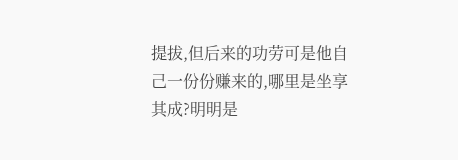提拔,但后来的功劳可是他自己一份份赚来的,哪里是坐享其成?明明是